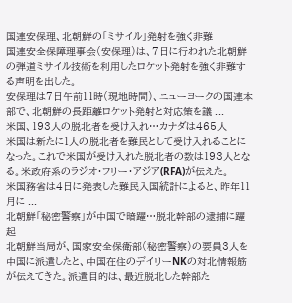国連安保理、北朝鮮の「ミサイル」発射を強く非難
国連安全保障理事会(安保理)は、7日に行われた北朝鮮の弾道ミサイル技術を利用したロケット発射を強く非難する声明を出した。
安保理は7日午前11時(現地時間)、ニューヨークの国連本部で、北朝鮮の長距離ロケット発射と対応策を議 ...
米国、193人の脱北者を受け入れ…カナダは465人
米国は新たに1人の脱北者を難民として受け入れることになった。これで米国が受け入れた脱北者の数は193人となる。米政府系のラジオ・フリー・アジア(RFA)が伝えた。
米国務省は4日に発表した難民入国統計によると、昨年11月に ...
北朝鮮「秘密警察」が中国で暗躍…脱北幹部の逮捕に躍起
北朝鮮当局が、国家安全保衛部(秘密警察)の要員3人を中国に派遣したと、中国在住のデイリーNKの対北情報筋が伝えてきた。派遣目的は、最近脱北した幹部た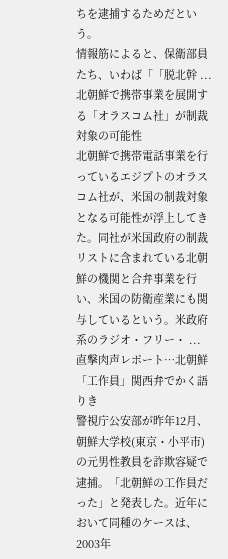ちを逮捕するためだという。
情報筋によると、保衛部員たち、いわば「「脱北幹 ...
北朝鮮で携帯事業を展開する「オラスコム社」が制裁対象の可能性
北朝鮮で携帯電話事業を行っているエジプトのオラスコム社が、米国の制裁対象となる可能性が浮上してきた。同社が米国政府の制裁リストに含まれている北朝鮮の機関と合弁事業を行い、米国の防衛産業にも関与しているという。米政府系のラジオ・フリー・ ...
直撃肉声レポート…北朝鮮「工作員」関西弁でかく語りき
警視庁公安部が昨年12月、朝鮮大学校(東京・小平市)の元男性教員を詐欺容疑で逮捕。「北朝鮮の工作員だった」と発表した。近年において同種のケースは、2003年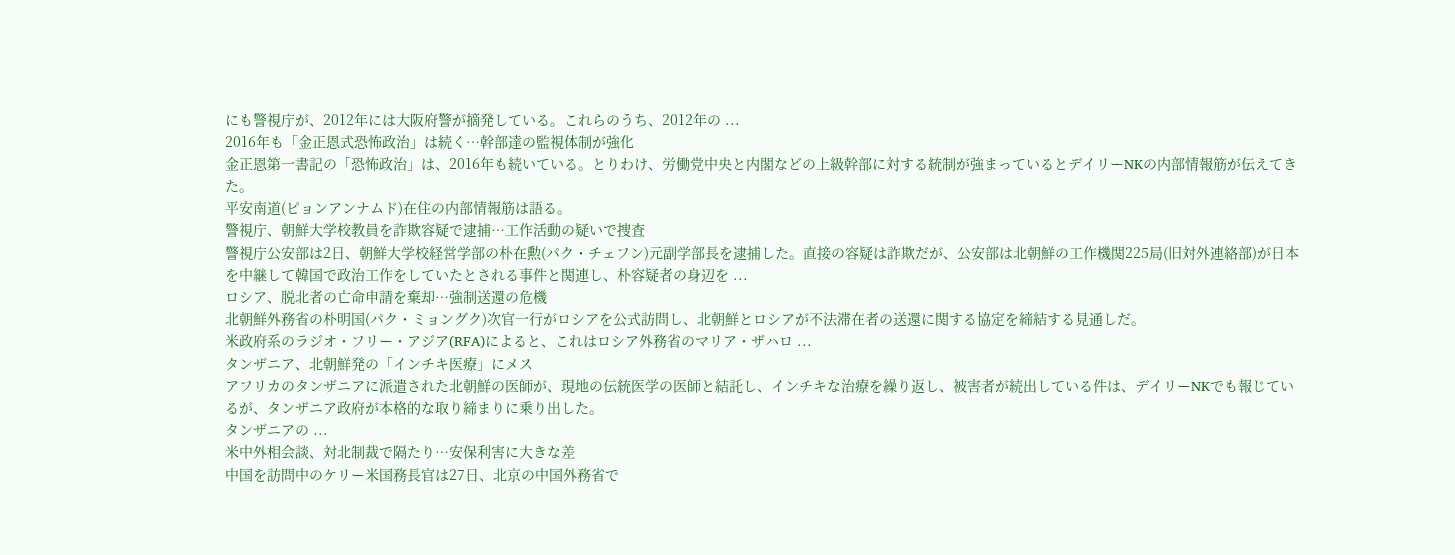にも警視庁が、2012年には大阪府警が摘発している。これらのうち、2012年の ...
2016年も「金正恩式恐怖政治」は続く…幹部達の監視体制が強化
金正恩第一書記の「恐怖政治」は、2016年も続いている。とりわけ、労働党中央と内閣などの上級幹部に対する統制が強まっているとデイリーNKの内部情報筋が伝えてきた。
平安南道(ピョンアンナムド)在住の内部情報筋は語る。
警視庁、朝鮮大学校教員を詐欺容疑で逮捕…工作活動の疑いで捜査
警視庁公安部は2日、朝鮮大学校経営学部の朴在勲(パク・チェフン)元副学部長を逮捕した。直接の容疑は詐欺だが、公安部は北朝鮮の工作機関225局(旧対外連絡部)が日本を中継して韓国で政治工作をしていたとされる事件と関連し、朴容疑者の身辺を ...
ロシア、脱北者の亡命申請を棄却…強制送還の危機
北朝鮮外務省の朴明国(パク・ミョングク)次官一行がロシアを公式訪問し、北朝鮮とロシアが不法滞在者の送還に関する協定を締結する見通しだ。
米政府系のラジオ・フリー・アジア(RFA)によると、これはロシア外務省のマリア・ザハロ ...
タンザニア、北朝鮮発の「インチキ医療」にメス
アフリカのタンザニアに派遣された北朝鮮の医師が、現地の伝統医学の医師と結託し、インチキな治療を繰り返し、被害者が続出している件は、デイリーNKでも報じているが、タンザニア政府が本格的な取り締まりに乗り出した。
タンザニアの ...
米中外相会談、対北制裁で隔たり…安保利害に大きな差
中国を訪問中のケリー米国務長官は27日、北京の中国外務省で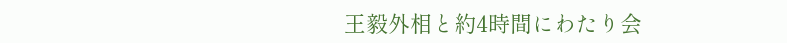王毅外相と約4時間にわたり会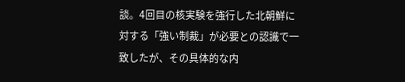談。4回目の核実験を強行した北朝鮮に対する「強い制裁」が必要との認識で一致したが、その具体的な内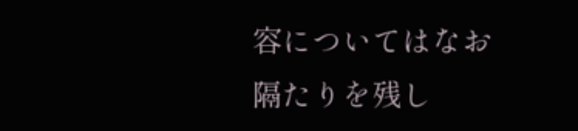容についてはなお隔たりを残し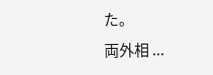た。
両外相 ...